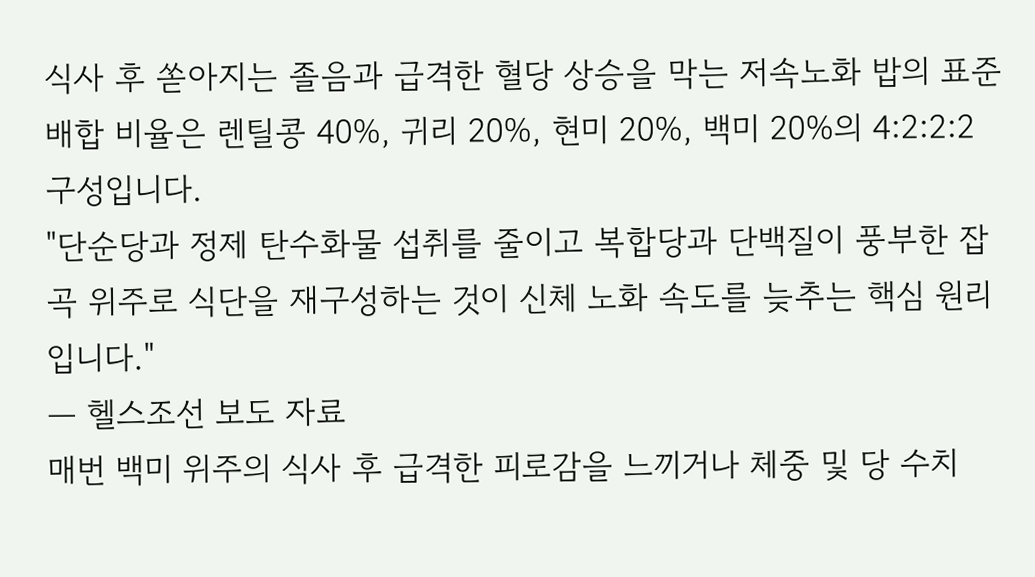식사 후 쏟아지는 졸음과 급격한 혈당 상승을 막는 저속노화 밥의 표준 배합 비율은 렌틸콩 40%, 귀리 20%, 현미 20%, 백미 20%의 4:2:2:2 구성입니다.
"단순당과 정제 탄수화물 섭취를 줄이고 복합당과 단백질이 풍부한 잡곡 위주로 식단을 재구성하는 것이 신체 노화 속도를 늦추는 핵심 원리입니다."
— 헬스조선 보도 자료
매번 백미 위주의 식사 후 급격한 피로감을 느끼거나 체중 및 당 수치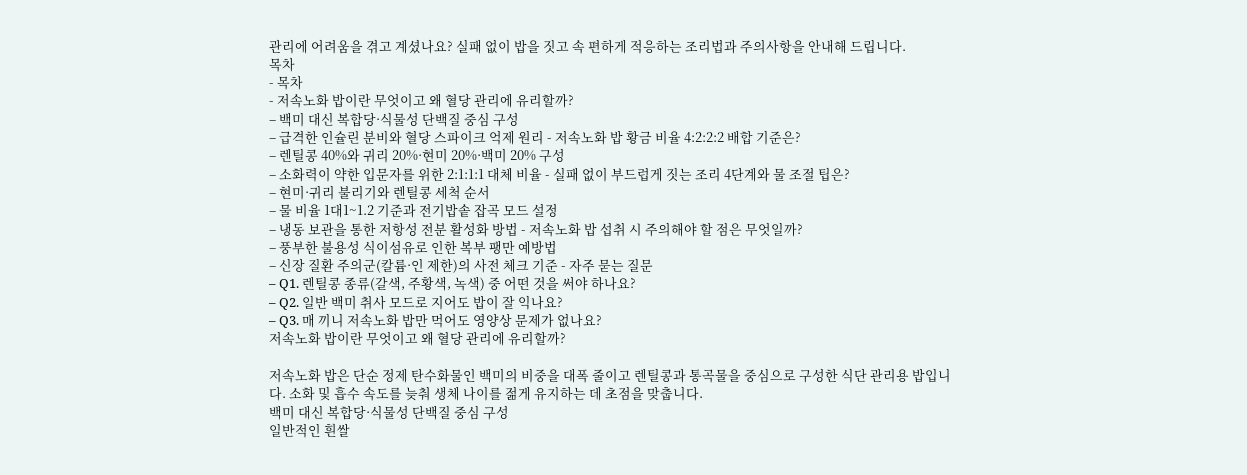관리에 어려움을 겪고 계셨나요? 실패 없이 밥을 짓고 속 편하게 적응하는 조리법과 주의사항을 안내해 드립니다.
목차
- 목차
- 저속노화 밥이란 무엇이고 왜 혈당 관리에 유리할까?
– 백미 대신 복합당·식물성 단백질 중심 구성
– 급격한 인슐린 분비와 혈당 스파이크 억제 원리 - 저속노화 밥 황금 비율 4:2:2:2 배합 기준은?
– 렌틸콩 40%와 귀리 20%·현미 20%·백미 20% 구성
– 소화력이 약한 입문자를 위한 2:1:1:1 대체 비율 - 실패 없이 부드럽게 짓는 조리 4단계와 물 조절 팁은?
– 현미·귀리 불리기와 렌틸콩 세척 순서
– 물 비율 1대1~1.2 기준과 전기밥솥 잡곡 모드 설정
– 냉동 보관을 통한 저항성 전분 활성화 방법 - 저속노화 밥 섭취 시 주의해야 할 점은 무엇일까?
– 풍부한 불용성 식이섬유로 인한 복부 팽만 예방법
– 신장 질환 주의군(칼륨·인 제한)의 사전 체크 기준 - 자주 묻는 질문
– Q1. 렌틸콩 종류(갈색, 주황색, 녹색) 중 어떤 것을 써야 하나요?
– Q2. 일반 백미 취사 모드로 지어도 밥이 잘 익나요?
– Q3. 매 끼니 저속노화 밥만 먹어도 영양상 문제가 없나요?
저속노화 밥이란 무엇이고 왜 혈당 관리에 유리할까?

저속노화 밥은 단순 정제 탄수화물인 백미의 비중을 대폭 줄이고 렌틸콩과 통곡물을 중심으로 구성한 식단 관리용 밥입니다. 소화 및 흡수 속도를 늦춰 생체 나이를 젊게 유지하는 데 초점을 맞춥니다.
백미 대신 복합당·식물성 단백질 중심 구성
일반적인 흰쌀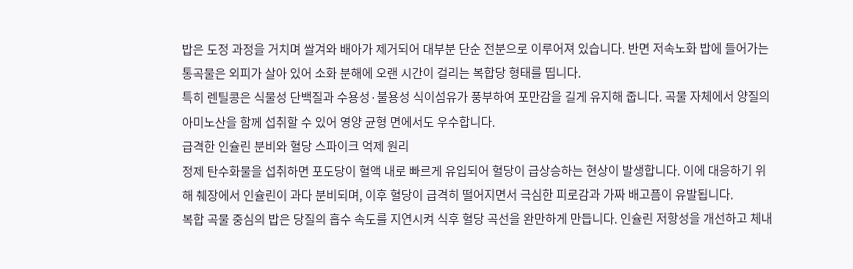밥은 도정 과정을 거치며 쌀겨와 배아가 제거되어 대부분 단순 전분으로 이루어져 있습니다. 반면 저속노화 밥에 들어가는 통곡물은 외피가 살아 있어 소화 분해에 오랜 시간이 걸리는 복합당 형태를 띱니다.
특히 렌틸콩은 식물성 단백질과 수용성·불용성 식이섬유가 풍부하여 포만감을 길게 유지해 줍니다. 곡물 자체에서 양질의 아미노산을 함께 섭취할 수 있어 영양 균형 면에서도 우수합니다.
급격한 인슐린 분비와 혈당 스파이크 억제 원리
정제 탄수화물을 섭취하면 포도당이 혈액 내로 빠르게 유입되어 혈당이 급상승하는 현상이 발생합니다. 이에 대응하기 위해 췌장에서 인슐린이 과다 분비되며, 이후 혈당이 급격히 떨어지면서 극심한 피로감과 가짜 배고픔이 유발됩니다.
복합 곡물 중심의 밥은 당질의 흡수 속도를 지연시켜 식후 혈당 곡선을 완만하게 만듭니다. 인슐린 저항성을 개선하고 체내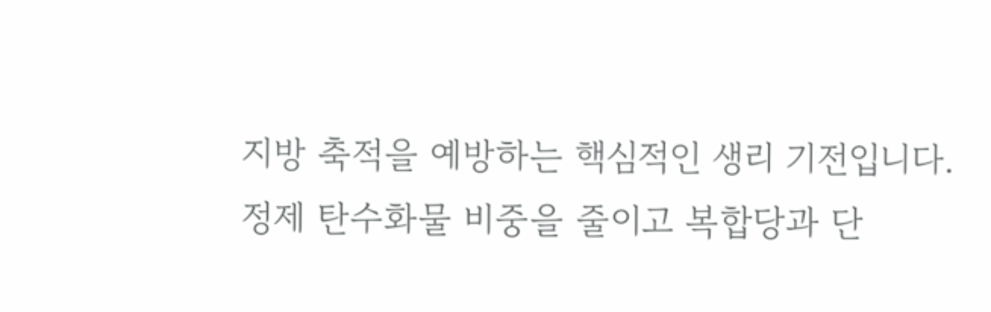지방 축적을 예방하는 핵심적인 생리 기전입니다.
정제 탄수화물 비중을 줄이고 복합당과 단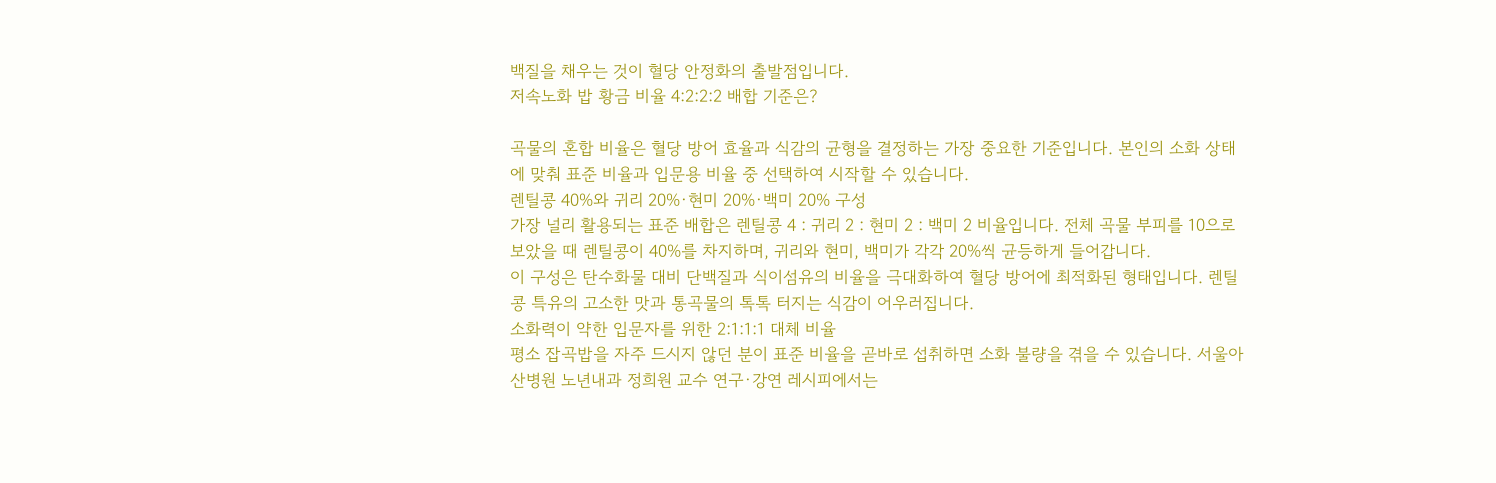백질을 채우는 것이 혈당 안정화의 출발점입니다.
저속노화 밥 황금 비율 4:2:2:2 배합 기준은?

곡물의 혼합 비율은 혈당 방어 효율과 식감의 균형을 결정하는 가장 중요한 기준입니다. 본인의 소화 상태에 맞춰 표준 비율과 입문용 비율 중 선택하여 시작할 수 있습니다.
렌틸콩 40%와 귀리 20%·현미 20%·백미 20% 구성
가장 널리 활용되는 표준 배합은 렌틸콩 4 : 귀리 2 : 현미 2 : 백미 2 비율입니다. 전체 곡물 부피를 10으로 보았을 때 렌틸콩이 40%를 차지하며, 귀리와 현미, 백미가 각각 20%씩 균등하게 들어갑니다.
이 구성은 탄수화물 대비 단백질과 식이섬유의 비율을 극대화하여 혈당 방어에 최적화된 형태입니다. 렌틸콩 특유의 고소한 맛과 통곡물의 톡톡 터지는 식감이 어우러집니다.
소화력이 약한 입문자를 위한 2:1:1:1 대체 비율
평소 잡곡밥을 자주 드시지 않던 분이 표준 비율을 곧바로 섭취하면 소화 불량을 겪을 수 있습니다. 서울아산병원 노년내과 정희원 교수 연구·강연 레시피에서는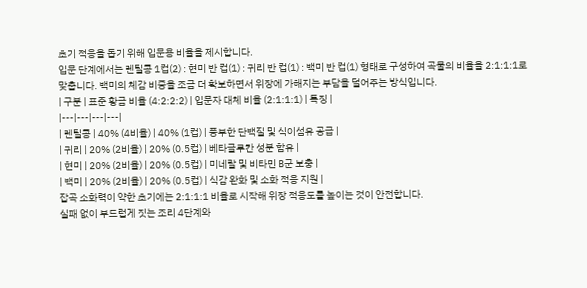초기 적응을 돕기 위해 입문용 비율을 제시합니다.
입문 단계에서는 렌틸콩 1컵(2) : 현미 반 컵(1) : 귀리 반 컵(1) : 백미 반 컵(1) 형태로 구성하여 곡물의 비율을 2:1:1:1로 맞춥니다. 백미의 체감 비중을 조금 더 확보하면서 위장에 가해지는 부담을 덜어주는 방식입니다.
| 구분 | 표준 황금 비율 (4:2:2:2) | 입문자 대체 비율 (2:1:1:1) | 특징 |
|---|---|---|---|
| 렌틸콩 | 40% (4비율) | 40% (1컵) | 풍부한 단백질 및 식이섬유 공급 |
| 귀리 | 20% (2비율) | 20% (0.5컵) | 베타글루칸 성분 함유 |
| 현미 | 20% (2비율) | 20% (0.5컵) | 미네랄 및 비타민 B군 보충 |
| 백미 | 20% (2비율) | 20% (0.5컵) | 식감 완화 및 소화 적응 지원 |
잡곡 소화력이 약한 초기에는 2:1:1:1 비율로 시작해 위장 적응도를 높이는 것이 안전합니다.
실패 없이 부드럽게 짓는 조리 4단계와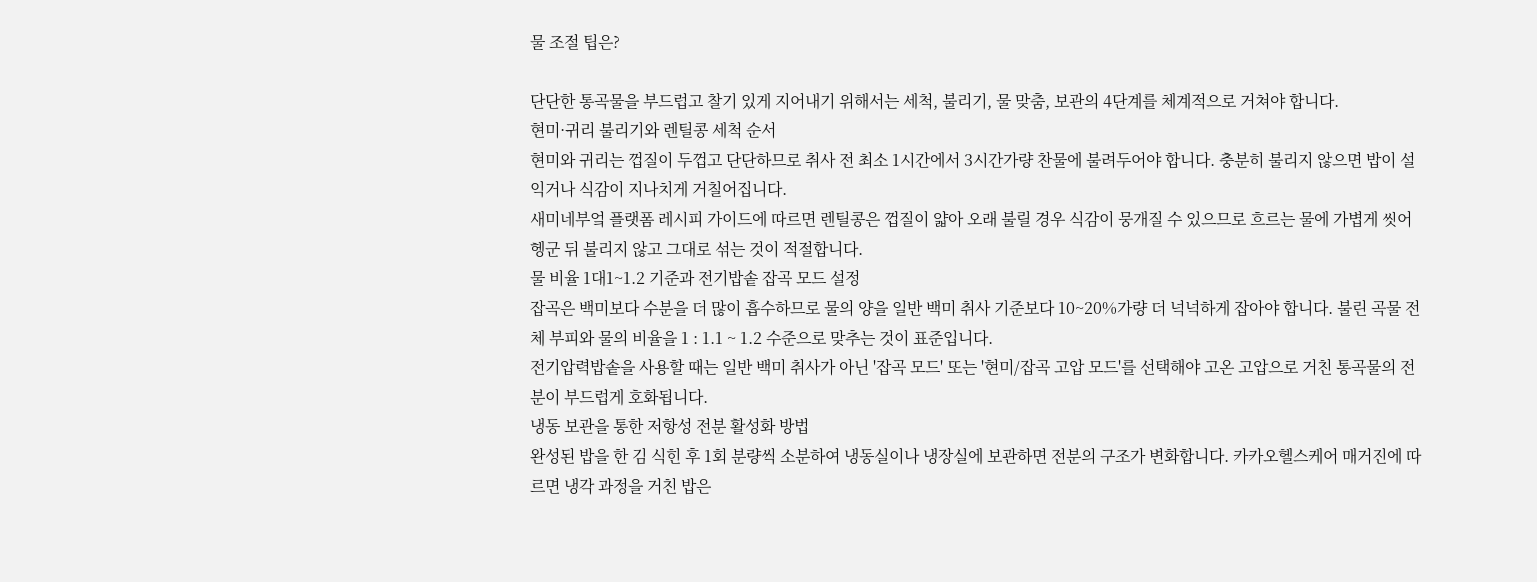물 조절 팁은?

단단한 통곡물을 부드럽고 찰기 있게 지어내기 위해서는 세척, 불리기, 물 맞춤, 보관의 4단계를 체계적으로 거쳐야 합니다.
현미·귀리 불리기와 렌틸콩 세척 순서
현미와 귀리는 껍질이 두껍고 단단하므로 취사 전 최소 1시간에서 3시간가량 찬물에 불려두어야 합니다. 충분히 불리지 않으면 밥이 설익거나 식감이 지나치게 거칠어집니다.
새미네부엌 플랫폼 레시피 가이드에 따르면 렌틸콩은 껍질이 얇아 오래 불릴 경우 식감이 뭉개질 수 있으므로 흐르는 물에 가볍게 씻어 헹군 뒤 불리지 않고 그대로 섞는 것이 적절합니다.
물 비율 1대1~1.2 기준과 전기밥솥 잡곡 모드 설정
잡곡은 백미보다 수분을 더 많이 흡수하므로 물의 양을 일반 백미 취사 기준보다 10~20%가량 더 넉넉하게 잡아야 합니다. 불린 곡물 전체 부피와 물의 비율을 1 : 1.1 ~ 1.2 수준으로 맞추는 것이 표준입니다.
전기압력밥솥을 사용할 때는 일반 백미 취사가 아닌 '잡곡 모드' 또는 '현미/잡곡 고압 모드'를 선택해야 고온 고압으로 거친 통곡물의 전분이 부드럽게 호화됩니다.
냉동 보관을 통한 저항성 전분 활성화 방법
완성된 밥을 한 김 식힌 후 1회 분량씩 소분하여 냉동실이나 냉장실에 보관하면 전분의 구조가 변화합니다. 카카오헬스케어 매거진에 따르면 냉각 과정을 거친 밥은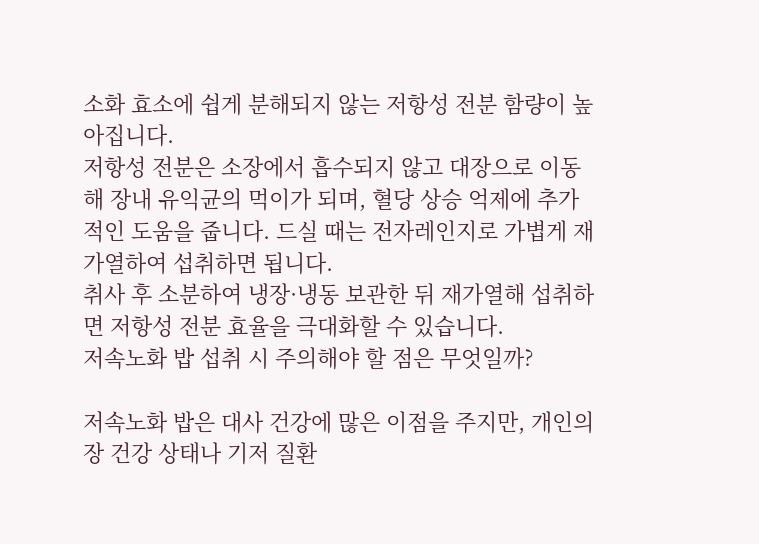소화 효소에 쉽게 분해되지 않는 저항성 전분 함량이 높아집니다.
저항성 전분은 소장에서 흡수되지 않고 대장으로 이동해 장내 유익균의 먹이가 되며, 혈당 상승 억제에 추가적인 도움을 줍니다. 드실 때는 전자레인지로 가볍게 재가열하여 섭취하면 됩니다.
취사 후 소분하여 냉장·냉동 보관한 뒤 재가열해 섭취하면 저항성 전분 효율을 극대화할 수 있습니다.
저속노화 밥 섭취 시 주의해야 할 점은 무엇일까?

저속노화 밥은 대사 건강에 많은 이점을 주지만, 개인의 장 건강 상태나 기저 질환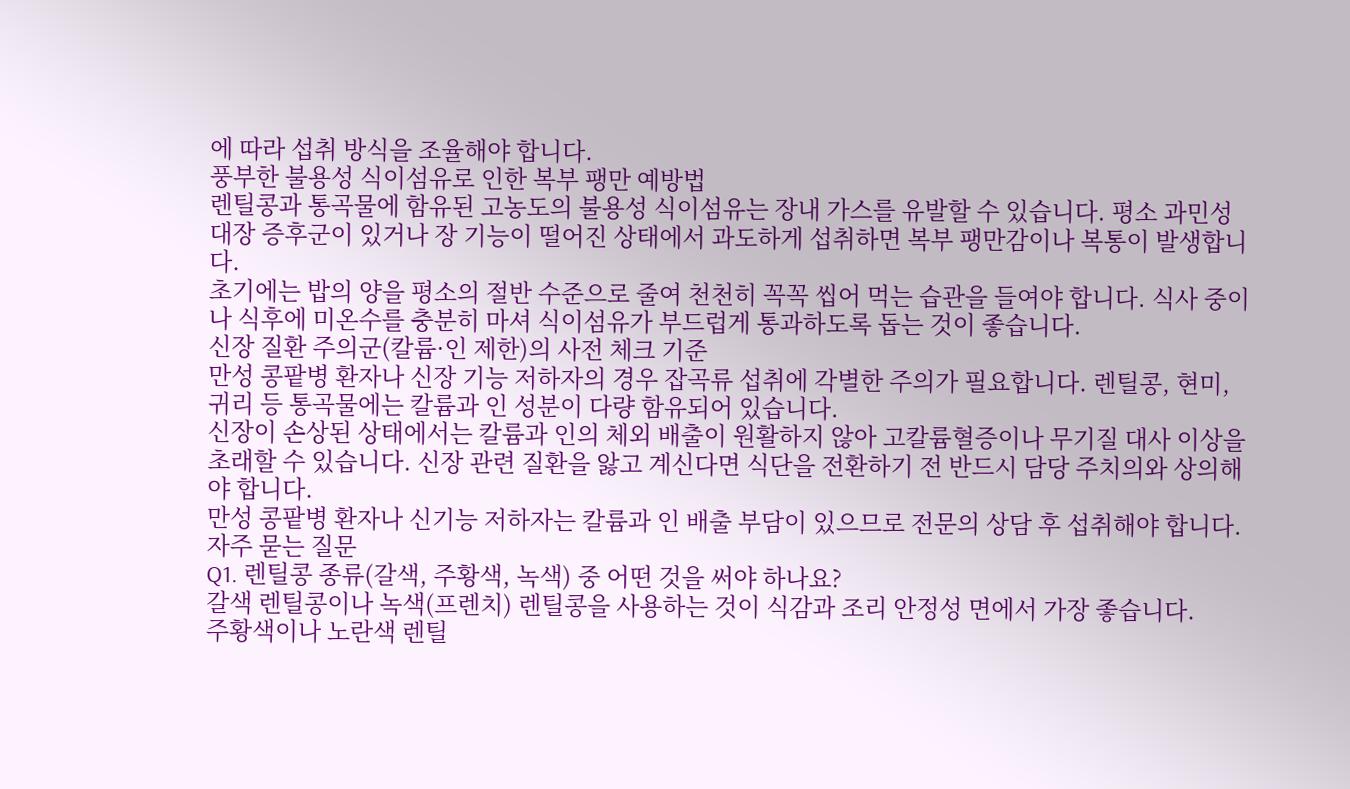에 따라 섭취 방식을 조율해야 합니다.
풍부한 불용성 식이섬유로 인한 복부 팽만 예방법
렌틸콩과 통곡물에 함유된 고농도의 불용성 식이섬유는 장내 가스를 유발할 수 있습니다. 평소 과민성 대장 증후군이 있거나 장 기능이 떨어진 상태에서 과도하게 섭취하면 복부 팽만감이나 복통이 발생합니다.
초기에는 밥의 양을 평소의 절반 수준으로 줄여 천천히 꼭꼭 씹어 먹는 습관을 들여야 합니다. 식사 중이나 식후에 미온수를 충분히 마셔 식이섬유가 부드럽게 통과하도록 돕는 것이 좋습니다.
신장 질환 주의군(칼륨·인 제한)의 사전 체크 기준
만성 콩팥병 환자나 신장 기능 저하자의 경우 잡곡류 섭취에 각별한 주의가 필요합니다. 렌틸콩, 현미, 귀리 등 통곡물에는 칼륨과 인 성분이 다량 함유되어 있습니다.
신장이 손상된 상태에서는 칼륨과 인의 체외 배출이 원활하지 않아 고칼륨혈증이나 무기질 대사 이상을 초래할 수 있습니다. 신장 관련 질환을 앓고 계신다면 식단을 전환하기 전 반드시 담당 주치의와 상의해야 합니다.
만성 콩팥병 환자나 신기능 저하자는 칼륨과 인 배출 부담이 있으므로 전문의 상담 후 섭취해야 합니다.
자주 묻는 질문
Q1. 렌틸콩 종류(갈색, 주황색, 녹색) 중 어떤 것을 써야 하나요?
갈색 렌틸콩이나 녹색(프렌치) 렌틸콩을 사용하는 것이 식감과 조리 안정성 면에서 가장 좋습니다.
주황색이나 노란색 렌틸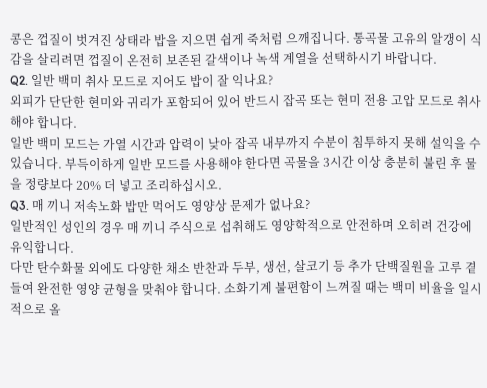콩은 껍질이 벗겨진 상태라 밥을 지으면 쉽게 죽처럼 으깨집니다. 통곡물 고유의 알갱이 식감을 살리려면 껍질이 온전히 보존된 갈색이나 녹색 계열을 선택하시기 바랍니다.
Q2. 일반 백미 취사 모드로 지어도 밥이 잘 익나요?
외피가 단단한 현미와 귀리가 포함되어 있어 반드시 잡곡 또는 현미 전용 고압 모드로 취사해야 합니다.
일반 백미 모드는 가열 시간과 압력이 낮아 잡곡 내부까지 수분이 침투하지 못해 설익을 수 있습니다. 부득이하게 일반 모드를 사용해야 한다면 곡물을 3시간 이상 충분히 불린 후 물을 정량보다 20% 더 넣고 조리하십시오.
Q3. 매 끼니 저속노화 밥만 먹어도 영양상 문제가 없나요?
일반적인 성인의 경우 매 끼니 주식으로 섭취해도 영양학적으로 안전하며 오히려 건강에 유익합니다.
다만 탄수화물 외에도 다양한 채소 반찬과 두부, 생선, 살코기 등 추가 단백질원을 고루 곁들여 완전한 영양 균형을 맞춰야 합니다. 소화기계 불편함이 느껴질 때는 백미 비율을 일시적으로 올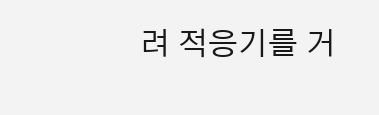려 적응기를 거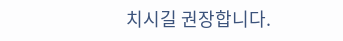치시길 권장합니다.